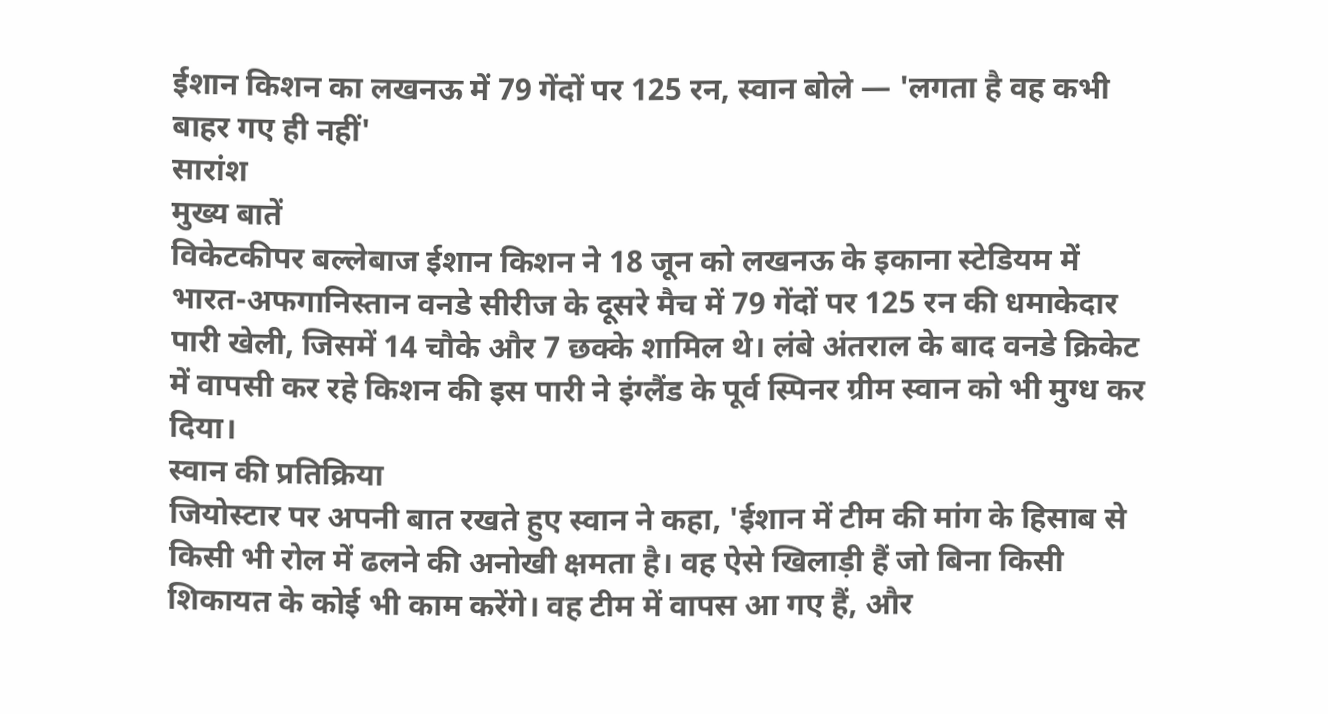ईशान किशन का लखनऊ में 79 गेंदों पर 125 रन, स्वान बोले — 'लगता है वह कभी बाहर गए ही नहीं'
सारांश
मुख्य बातें
विकेटकीपर बल्लेबाज ईशान किशन ने 18 जून को लखनऊ के इकाना स्टेडियम में भारत-अफगानिस्तान वनडे सीरीज के दूसरे मैच में 79 गेंदों पर 125 रन की धमाकेदार पारी खेली, जिसमें 14 चौके और 7 छक्के शामिल थे। लंबे अंतराल के बाद वनडे क्रिकेट में वापसी कर रहे किशन की इस पारी ने इंग्लैंड के पूर्व स्पिनर ग्रीम स्वान को भी मुग्ध कर दिया।
स्वान की प्रतिक्रिया
जियोस्टार पर अपनी बात रखते हुए स्वान ने कहा, 'ईशान में टीम की मांग के हिसाब से किसी भी रोल में ढलने की अनोखी क्षमता है। वह ऐसे खिलाड़ी हैं जो बिना किसी शिकायत के कोई भी काम करेंगे। वह टीम में वापस आ गए हैं, और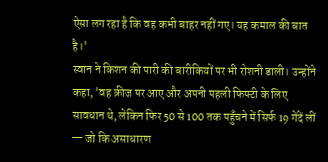ऐसा लग रहा है कि वह कभी बाहर नहीं गए। यह कमाल की बात है।'
स्वान ने किशन की पारी की बारीकियों पर भी रोशनी डाली। उन्होंने कहा, 'वह क्रीज पर आए और अपनी पहली फिफ्टी के लिए सावधान थे, लेकिन फिर 50 से 100 तक पहुँचने में सिर्फ 19 गेंदें लीं — जो कि असाधारण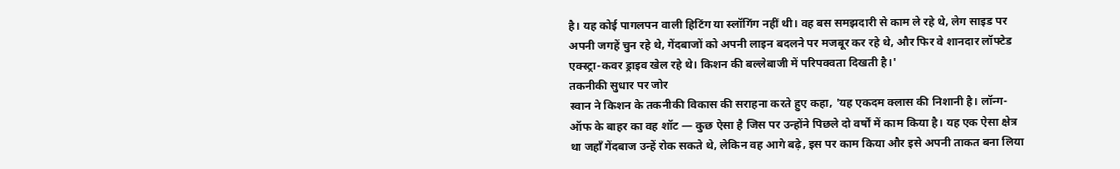है। यह कोई पागलपन वाली हिटिंग या स्लॉगिंग नहीं थी। वह बस समझदारी से काम ले रहे थे, लेग साइड पर अपनी जगहें चुन रहे थे, गेंदबाजों को अपनी लाइन बदलने पर मजबूर कर रहे थे, और फिर वे शानदार लॉफ्टेड एक्स्ट्रा-कवर ड्राइव खेल रहे थे। किशन की बल्लेबाजी में परिपक्वता दिखती है।'
तकनीकी सुधार पर जोर
स्वान ने किशन के तकनीकी विकास की सराहना करते हुए कहा, 'यह एकदम क्लास की निशानी है। लॉन्ग-ऑफ के बाहर का वह शॉट — कुछ ऐसा है जिस पर उन्होंने पिछले दो वर्षों में काम किया है। यह एक ऐसा क्षेत्र था जहाँ गेंदबाज उन्हें रोक सकते थे, लेकिन वह आगे बढ़े, इस पर काम किया और इसे अपनी ताकत बना लिया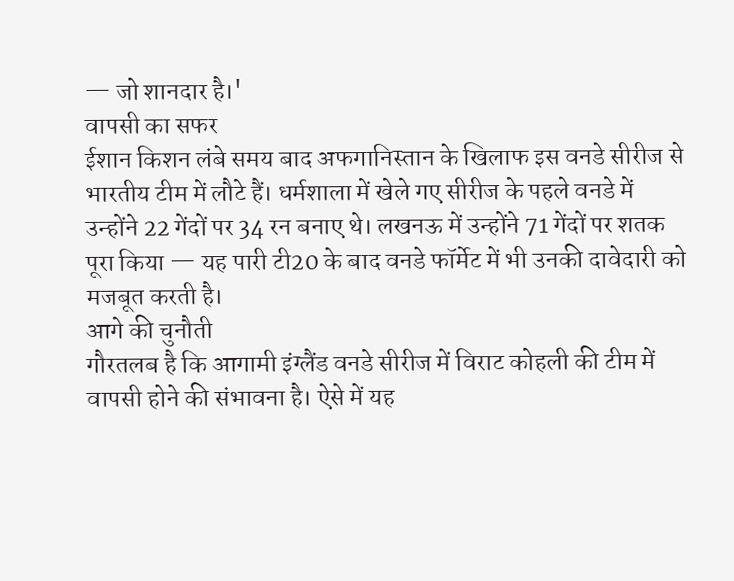— जो शानदार है।'
वापसी का सफर
ईशान किशन लंबे समय बाद अफगानिस्तान के खिलाफ इस वनडे सीरीज से भारतीय टीम में लौटे हैं। धर्मशाला में खेले गए सीरीज के पहले वनडे में उन्होंने 22 गेंदों पर 34 रन बनाए थे। लखनऊ में उन्होंने 71 गेंदों पर शतक पूरा किया — यह पारी टी20 के बाद वनडे फॉर्मेट में भी उनकी दावेदारी को मजबूत करती है।
आगे की चुनौती
गौरतलब है कि आगामी इंग्लैंड वनडे सीरीज में विराट कोहली की टीम में वापसी होने की संभावना है। ऐसे में यह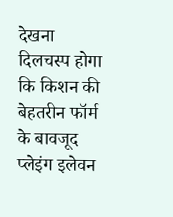देखना दिलचस्प होगा कि किशन की बेहतरीन फॉर्म के बावजूद प्लेइंग इलेवन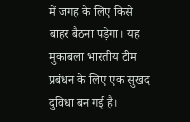में जगह के लिए किसे बाहर बैठना पड़ेगा। यह मुकाबला भारतीय टीम प्रबंधन के लिए एक सुखद दुविधा बन गई है।